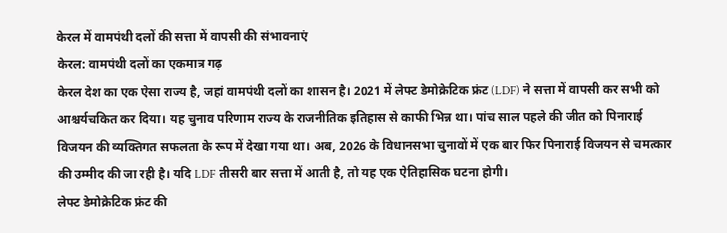केरल में वामपंथी दलों की सत्ता में वापसी की संभावनाएं
केरल: वामपंथी दलों का एकमात्र गढ़
केरल देश का एक ऐसा राज्य है, जहां वामपंथी दलों का शासन है। 2021 में लेफ्ट डेमोक्रेटिक फ्रंट (LDF) ने सत्ता में वापसी कर सभी को आश्चर्यचकित कर दिया। यह चुनाव परिणाम राज्य के राजनीतिक इतिहास से काफी भिन्न था। पांच साल पहले की जीत को पिनाराई विजयन की व्यक्तिगत सफलता के रूप में देखा गया था। अब, 2026 के विधानसभा चुनावों में एक बार फिर पिनाराई विजयन से चमत्कार की उम्मीद की जा रही है। यदि LDF तीसरी बार सत्ता में आती है, तो यह एक ऐतिहासिक घटना होगी।
लेफ्ट डेमोक्रेटिक फ्रंट की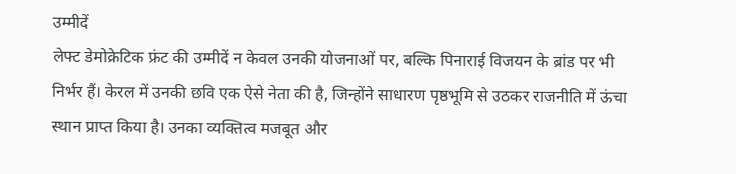उम्मीदें
लेफ्ट डेमोक्रेटिक फ्रंट की उम्मीदें न केवल उनकी योजनाओं पर, बल्कि पिनाराई विजयन के ब्रांड पर भी निर्भर हैं। केरल में उनकी छवि एक ऐसे नेता की है, जिन्होंने साधारण पृष्ठभूमि से उठकर राजनीति में ऊंचा स्थान प्राप्त किया है। उनका व्यक्तित्व मजबूत और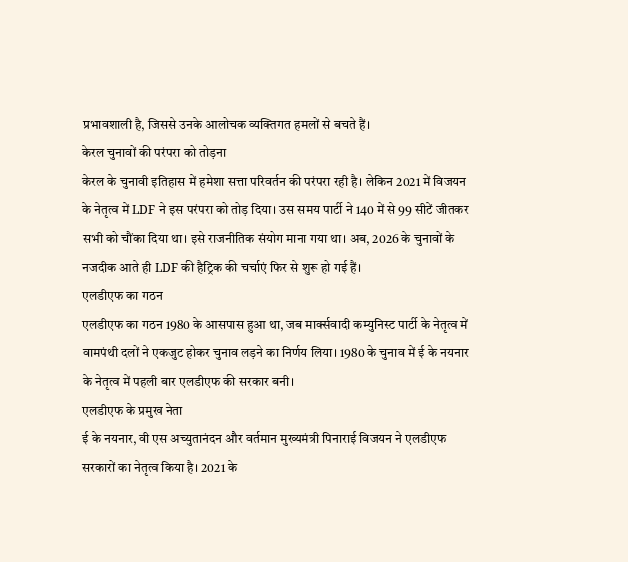प्रभावशाली है, जिससे उनके आलोचक व्यक्तिगत हमलों से बचते हैं।
केरल चुनावों की परंपरा को तोड़ना
केरल के चुनावी इतिहास में हमेशा सत्ता परिवर्तन की परंपरा रही है। लेकिन 2021 में विजयन के नेतृत्व में LDF ने इस परंपरा को तोड़ दिया। उस समय पार्टी ने 140 में से 99 सीटें जीतकर सभी को चौंका दिया था। इसे राजनीतिक संयोग माना गया था। अब, 2026 के चुनावों के नजदीक आते ही LDF की हैट्रिक की चर्चाएं फिर से शुरू हो गई हैं।
एलडीएफ का गठन
एलडीएफ का गठन 1980 के आसपास हुआ था, जब मार्क्सवादी कम्युनिस्ट पार्टी के नेतृत्व में वामपंथी दलों ने एकजुट होकर चुनाव लड़ने का निर्णय लिया। 1980 के चुनाव में ई के नयनार के नेतृत्व में पहली बार एलडीएफ की सरकार बनी।
एलडीएफ के प्रमुख नेता
ई के नयनार, वी एस अच्युतानंदन और वर्तमान मुख्यमंत्री पिनाराई विजयन ने एलडीएफ सरकारों का नेतृत्व किया है। 2021 के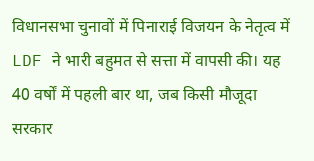विधानसभा चुनावों में पिनाराई विजयन के नेतृत्व में LDF ने भारी बहुमत से सत्ता में वापसी की। यह 40 वर्षों में पहली बार था, जब किसी मौजूदा सरकार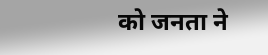को जनता ने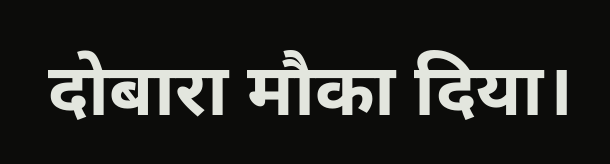दोबारा मौका दिया।